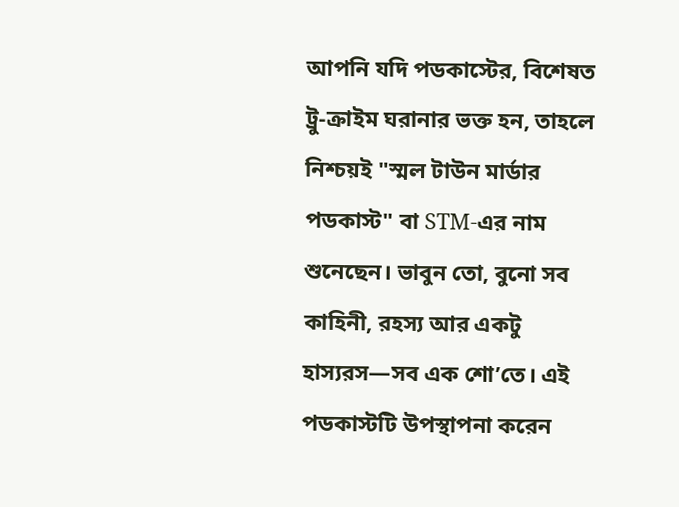আপনি যদি পডকাস্টের, বিশেষত ট্রু-ক্রাইম ঘরানার ভক্ত হন, তাহলে নিশ্চয়ই "স্মল টাউন মার্ডার পডকাস্ট" বা STM-এর নাম শুনেছেন। ভাবুন তো, বুনো সব কাহিনী, রহস্য আর একটু হাস্যরস—সব এক শো’তে। এই পডকাস্টটি উপস্থাপনা করেন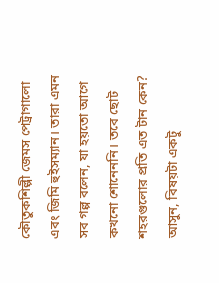কৌতুকশিল্পী জেমস পেট্রাগালো এবং জিমি হুইসম্যান। তারা এমন সব গল্প বলেন, যা হয়তো আগে কখনো শোনেননি। তবে ছোট শহরগুলোর প্রতি এত টান কেন? আসুন, বিষয়টা একটু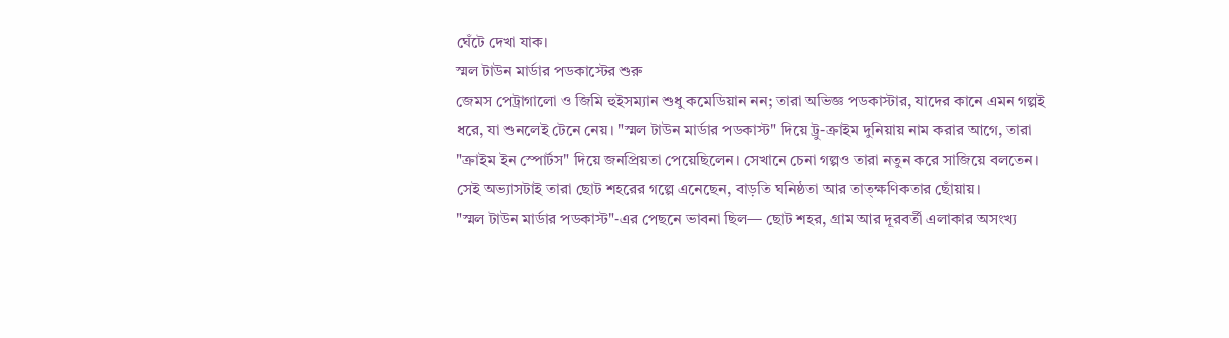ঘেঁটে দেখা যাক।
স্মল টাউন মার্ডার পডকাস্টের শুরু
জেমস পেট্রাগালো ও জিমি হুইসম্যান শুধু কমেডিয়ান নন; তারা অভিজ্ঞ পডকাস্টার, যাদের কানে এমন গল্পই ধরে, যা শুনলেই টেনে নেয়। "স্মল টাউন মার্ডার পডকাস্ট" দিয়ে ট্রু-ক্রাইম দুনিয়ায় নাম করার আগে, তারা "ক্রাইম ইন স্পোর্টস" দিয়ে জনপ্রিয়তা পেয়েছিলেন। সেখানে চেনা গল্পও তারা নতুন করে সাজিয়ে বলতেন। সেই অভ্যাসটাই তারা ছোট শহরের গল্পে এনেছেন, বাড়তি ঘনিষ্ঠতা আর তাত্ক্ষণিকতার ছোঁয়ায়।
"স্মল টাউন মার্ডার পডকাস্ট"-এর পেছনে ভাবনা ছিল— ছোট শহর, গ্রাম আর দূরবর্তী এলাকার অসংখ্য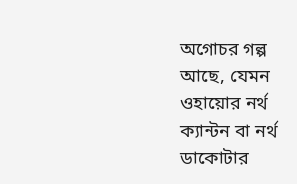অগোচর গল্প আছে, যেমন ওহায়োর নর্থ ক্যান্টন বা নর্থ ডাকোটার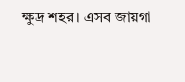ক্ষুদ্র শহর। এসব জায়গা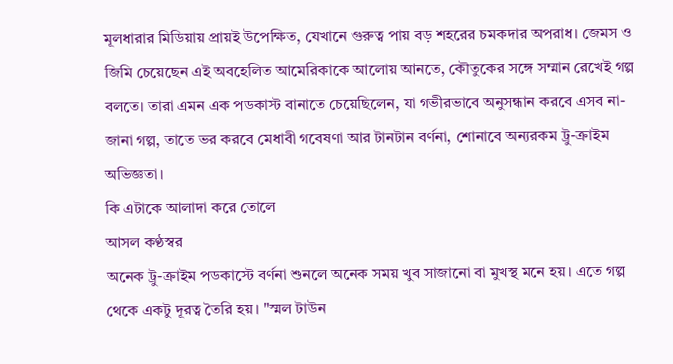মূলধারার মিডিয়ায় প্রায়ই উপেক্ষিত, যেখানে গুরুত্ব পায় বড় শহরের চমকদার অপরাধ। জেমস ও জিমি চেয়েছেন এই অবহেলিত আমেরিকাকে আলোয় আনতে, কৌতুকের সঙ্গে সম্মান রেখেই গল্প বলতে। তারা এমন এক পডকাস্ট বানাতে চেয়েছিলেন, যা গভীরভাবে অনুসন্ধান করবে এসব না-জানা গল্প, তাতে ভর করবে মেধাবী গবেষণা আর টানটান বর্ণনা, শোনাবে অন্যরকম ট্রু-ক্রাইম অভিজ্ঞতা।
কি এটাকে আলাদা করে তোলে
আসল কণ্ঠস্বর
অনেক ট্রু-ক্রাইম পডকাস্টে বর্ণনা শুনলে অনেক সময় খুব সাজানো বা মুখস্থ মনে হয়। এতে গল্প থেকে একটু দূরত্ব তৈরি হয়। "স্মল টাউন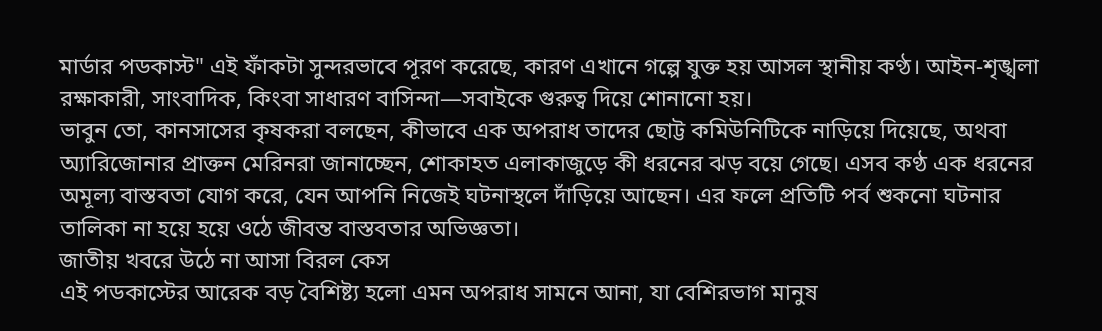মার্ডার পডকাস্ট" এই ফাঁকটা সুন্দরভাবে পূরণ করেছে, কারণ এখানে গল্পে যুক্ত হয় আসল স্থানীয় কণ্ঠ। আইন-শৃঙ্খলা রক্ষাকারী, সাংবাদিক, কিংবা সাধারণ বাসিন্দা—সবাইকে গুরুত্ব দিয়ে শোনানো হয়।
ভাবুন তো, কানসাসের কৃষকরা বলছেন, কীভাবে এক অপরাধ তাদের ছোট্ট কমিউনিটিকে নাড়িয়ে দিয়েছে, অথবা অ্যারিজোনার প্রাক্তন মেরিনরা জানাচ্ছেন, শোকাহত এলাকাজুড়ে কী ধরনের ঝড় বয়ে গেছে। এসব কণ্ঠ এক ধরনের অমূল্য বাস্তবতা যোগ করে, যেন আপনি নিজেই ঘটনাস্থলে দাঁড়িয়ে আছেন। এর ফলে প্রতিটি পর্ব শুকনো ঘটনার তালিকা না হয়ে হয়ে ওঠে জীবন্ত বাস্তবতার অভিজ্ঞতা।
জাতীয় খবরে উঠে না আসা বিরল কেস
এই পডকাস্টের আরেক বড় বৈশিষ্ট্য হলো এমন অপরাধ সামনে আনা, যা বেশিরভাগ মানুষ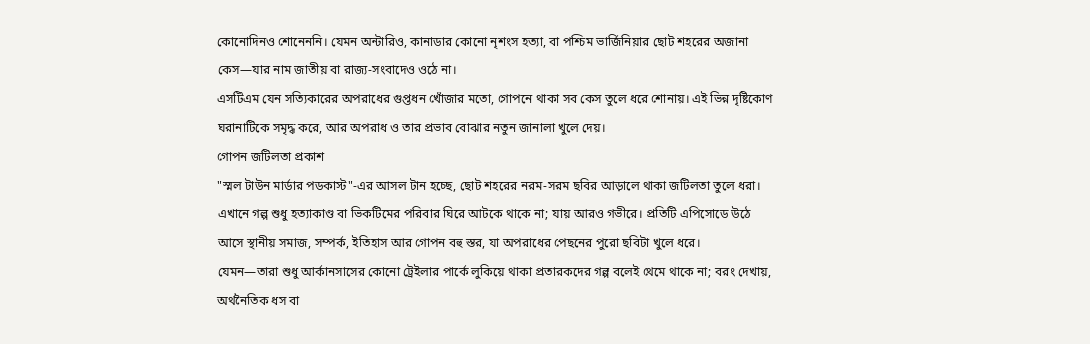কোনোদিনও শোনেননি। যেমন অন্টারিও, কানাডার কোনো নৃশংস হত্যা, বা পশ্চিম ভার্জিনিয়ার ছোট শহরের অজানা কেস—যার নাম জাতীয় বা রাজ্য-সংবাদেও ওঠে না।
এসটিএম যেন সত্যিকারের অপরাধের গুপ্তধন খোঁজার মতো, গোপনে থাকা সব কেস তুলে ধরে শোনায়। এই ভিন্ন দৃষ্টিকোণ ঘরানাটিকে সমৃদ্ধ করে, আর অপরাধ ও তার প্রভাব বোঝার নতুন জানালা খুলে দেয়।
গোপন জটিলতা প্রকাশ
"স্মল টাউন মার্ডার পডকাস্ট"-এর আসল টান হচ্ছে, ছোট শহরের নরম-সরম ছবির আড়ালে থাকা জটিলতা তুলে ধরা। এখানে গল্প শুধু হত্যাকাণ্ড বা ভিকটিমের পরিবার ঘিরে আটকে থাকে না; যায় আরও গভীরে। প্রতিটি এপিসোডে উঠে আসে স্থানীয় সমাজ, সম্পর্ক, ইতিহাস আর গোপন বহু স্তর, যা অপরাধের পেছনের পুরো ছবিটা খুলে ধরে।
যেমন—তারা শুধু আর্কানসাসের কোনো ট্রেইলার পার্কে লুকিয়ে থাকা প্রতারকদের গল্প বলেই থেমে থাকে না; বরং দেখায়, অর্থনৈতিক ধস বা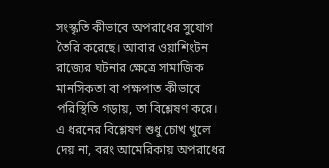সংস্কৃতি কীভাবে অপরাধের সুযোগ তৈরি করেছে। আবার ওয়াশিংটন রাজ্যের ঘটনার ক্ষেত্রে সামাজিক মানসিকতা বা পক্ষপাত কীভাবে পরিস্থিতি গড়ায়, তা বিশ্লেষণ করে। এ ধরনের বিশ্লেষণ শুধু চোখ খুলে দেয় না, বরং আমেরিকায় অপরাধের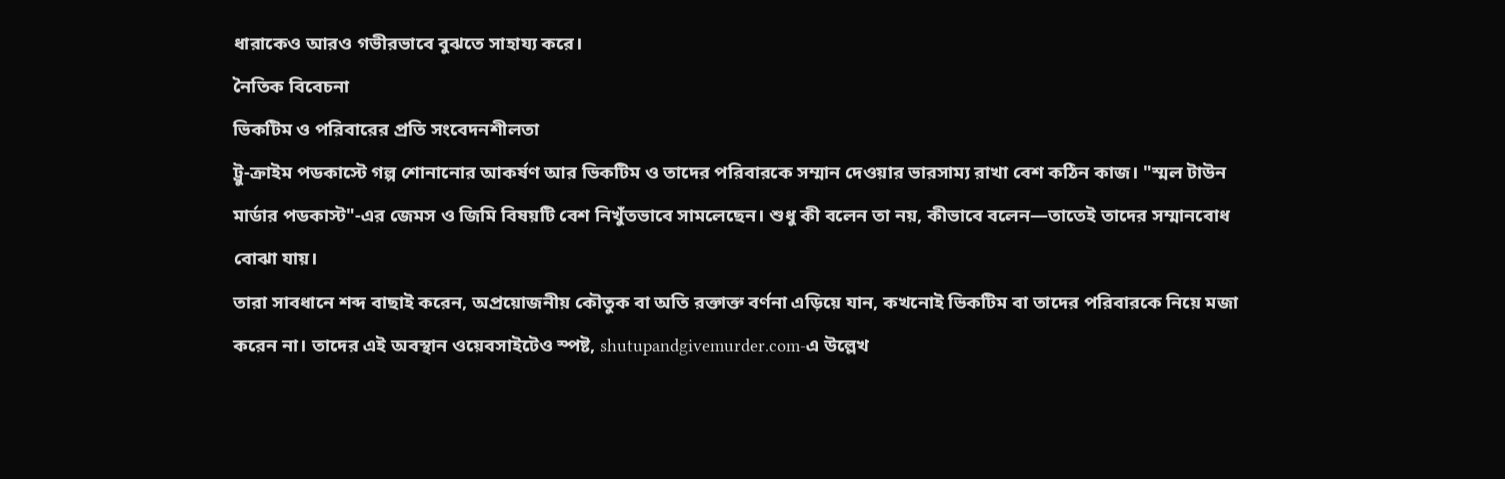ধারাকেও আরও গভীরভাবে বুঝতে সাহায্য করে।
নৈতিক বিবেচনা
ভিকটিম ও পরিবারের প্রতি সংবেদনশীলতা
ট্রু-ক্রাইম পডকাস্টে গল্প শোনানোর আকর্ষণ আর ভিকটিম ও তাদের পরিবারকে সম্মান দেওয়ার ভারসাম্য রাখা বেশ কঠিন কাজ। "স্মল টাউন মার্ডার পডকাস্ট"-এর জেমস ও জিমি বিষয়টি বেশ নিখুঁতভাবে সামলেছেন। শুধু কী বলেন তা নয়, কীভাবে বলেন—তাতেই তাদের সম্মানবোধ বোঝা যায়।
তারা সাবধানে শব্দ বাছাই করেন, অপ্রয়োজনীয় কৌতুক বা অতি রক্তাক্ত বর্ণনা এড়িয়ে যান, কখনোই ভিকটিম বা তাদের পরিবারকে নিয়ে মজা করেন না। তাদের এই অবস্থান ওয়েবসাইটেও স্পষ্ট, shutupandgivemurder.com-এ উল্লেখ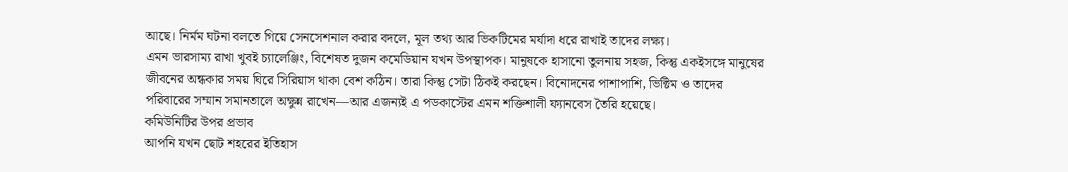আছে। নির্মম ঘটনা বলতে গিয়ে সেনসেশনাল করার বদলে, মূল তথ্য আর ভিকটিমের মর্যাদা ধরে রাখাই তাদের লক্ষ্য।
এমন ভারসাম্য রাখা খুবই চ্যালেঞ্জিং, বিশেষত দুজন কমেডিয়ান যখন উপস্থাপক। মানুষকে হাসানো তুলনায় সহজ, কিন্তু একইসঙ্গে মানুষের জীবনের অন্ধকার সময় ঘিরে সিরিয়াস থাকা বেশ কঠিন। তারা কিন্তু সেটা ঠিকই করছেন। বিনোদনের পাশাপাশি, ভিক্টিম ও তাদের পরিবারের সম্মান সমানতালে অক্ষুন্ন রাখেন—আর এজন্যই এ পডকাস্টের এমন শক্তিশালী ফ্যানবেস তৈরি হয়েছে।
কমিউনিটির উপর প্রভাব
আপনি যখন ছোট শহরের ইতিহাস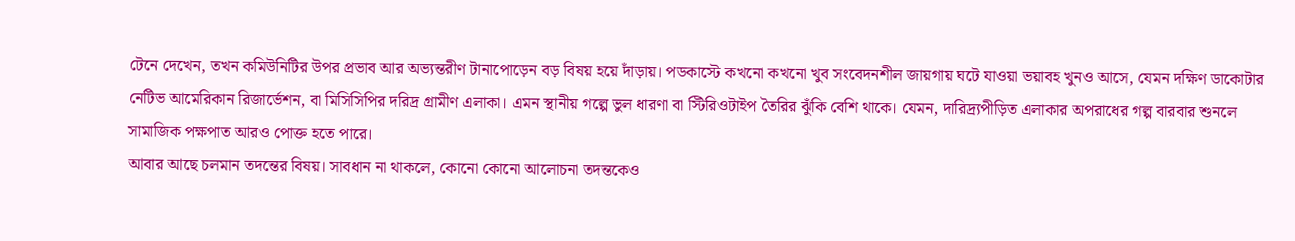টেনে দেখেন, তখন কমিউনিটির উপর প্রভাব আর অভ্যন্তরীণ টানাপোড়েন বড় বিষয় হয়ে দাঁড়ায়। পডকাস্টে কখনো কখনো খুব সংবেদনশীল জায়গায় ঘটে যাওয়া ভয়াবহ খুনও আসে, যেমন দক্ষিণ ডাকোটার নেটিভ আমেরিকান রিজার্ভেশন, বা মিসিসিপির দরিদ্র গ্রামীণ এলাকা। এমন স্থানীয় গল্পে ভুল ধারণা বা স্টিরিওটাইপ তৈরির ঝুঁকি বেশি থাকে। যেমন, দারিদ্র্যপীড়িত এলাকার অপরাধের গল্প বারবার শুনলে সামাজিক পক্ষপাত আরও পোক্ত হতে পারে।
আবার আছে চলমান তদন্তের বিষয়। সাবধান না থাকলে, কোনো কোনো আলোচনা তদন্তকেও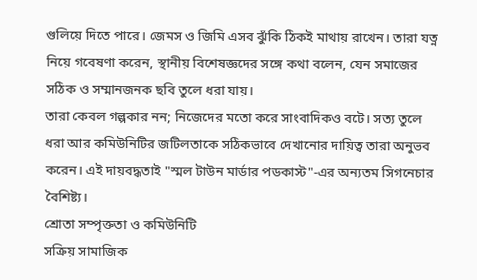গুলিয়ে দিতে পারে। জেমস ও জিমি এসব ঝুঁকি ঠিকই মাথায় রাখেন। তারা যত্ন নিয়ে গবেষণা করেন, স্থানীয় বিশেষজ্ঞদের সঙ্গে কথা বলেন, যেন সমাজের সঠিক ও সম্মানজনক ছবি তুলে ধরা যায়।
তারা কেবল গল্পকার নন; নিজেদের মতো করে সাংবাদিকও বটে। সত্য তুলে ধরা আর কমিউনিটির জটিলতাকে সঠিকভাবে দেখানোর দায়িত্ব তারা অনুভব করেন। এই দায়বদ্ধতাই "স্মল টাউন মার্ডার পডকাস্ট"-এর অন্যতম সিগনেচার বৈশিষ্ট্য।
শ্রোতা সম্পৃক্ততা ও কমিউনিটি
সক্রিয় সামাজিক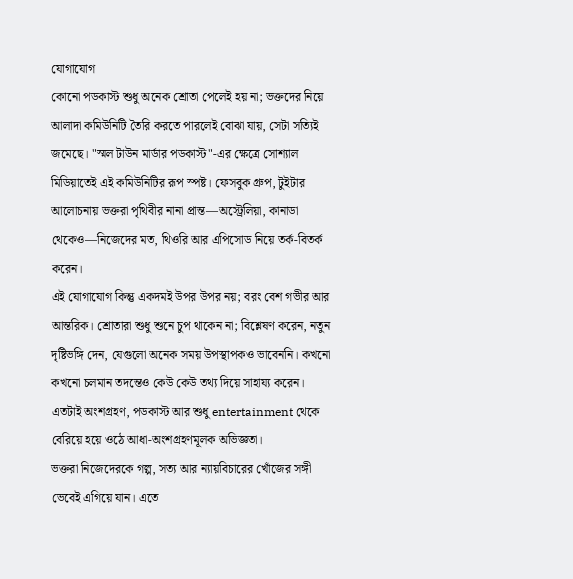যোগাযোগ
কোনো পডকাস্ট শুধু অনেক শ্রোতা পেলেই হয় না; ভক্তদের নিয়ে আলাদা কমিউনিটি তৈরি করতে পারলেই বোঝা যায়, সেটা সত্যিই জমেছে। "স্মল টাউন মার্ডার পডকাস্ট"-এর ক্ষেত্রে সোশ্যাল মিডিয়াতেই এই কমিউনিটির রূপ স্পষ্ট। ফেসবুক গ্রুপ, টুইটার আলোচনায় ভক্তরা পৃথিবীর নানা প্রান্ত—অস্ট্রেলিয়া, কানাডা থেকেও—নিজেদের মত, থিওরি আর এপিসোড নিয়ে তর্ক-বিতর্ক করেন।
এই যোগাযোগ কিন্তু একদমই উপর উপর নয়; বরং বেশ গভীর আর আন্তরিক। শ্রোতারা শুধু শুনে চুপ থাকেন না; বিশ্লেষণ করেন, নতুন দৃষ্টিভঙ্গি দেন, যেগুলো অনেক সময় উপস্থাপকও ভাবেননি। কখনো কখনো চলমান তদন্তেও কেউ কেউ তথ্য দিয়ে সাহায্য করেন। এতটাই অংশগ্রহণ, পডকাস্ট আর শুধু entertainment থেকে বেরিয়ে হয়ে ওঠে আধা-অংশগ্রহণমূলক অভিজ্ঞতা।
ভক্তরা নিজেদেরকে গল্প, সত্য আর ন্যায়বিচারের খোঁজের সঙ্গী ভেবেই এগিয়ে যান। এতে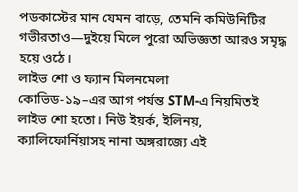পডকাস্টের মান যেমন বাড়ে, তেমনি কমিউনিটির গভীরতাও—দুইয়ে মিলে পুরো অভিজ্ঞতা আরও সমৃদ্ধ হয়ে ওঠে।
লাইভ শো ও ফ্যান মিলনমেলা
কোভিড-১৯–এর আগ পর্যন্ত STM-এ নিয়মিতই লাইভ শো হতো। নিউ ইয়র্ক, ইলিনয়, ক্যালিফোর্নিয়াসহ নানা অঙ্গরাজ্যে এই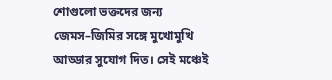শোগুলো ভক্তদের জন্য জেমস–জিমির সঙ্গে মুখোমুখি আড্ডার সুযোগ দিত। সেই মঞ্চেই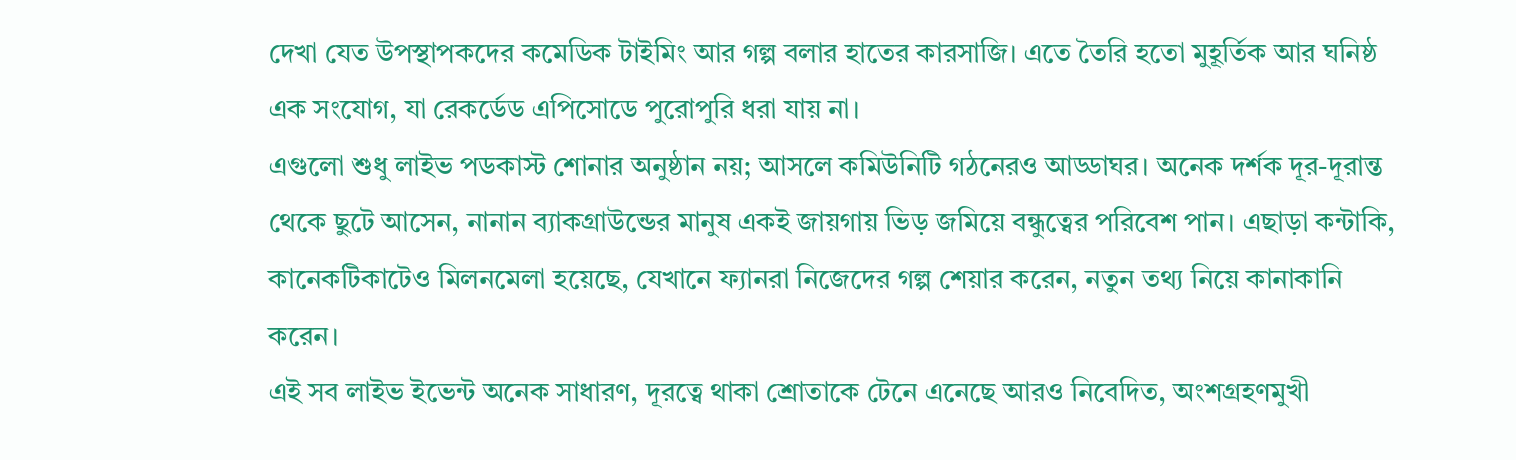দেখা যেত উপস্থাপকদের কমেডিক টাইমিং আর গল্প বলার হাতের কারসাজি। এতে তৈরি হতো মুহূর্তিক আর ঘনিষ্ঠ এক সংযোগ, যা রেকর্ডেড এপিসোডে পুরোপুরি ধরা যায় না।
এগুলো শুধু লাইভ পডকাস্ট শোনার অনুষ্ঠান নয়; আসলে কমিউনিটি গঠনেরও আড্ডাঘর। অনেক দর্শক দূর-দূরান্ত থেকে ছুটে আসেন, নানান ব্যাকগ্রাউন্ডের মানুষ একই জায়গায় ভিড় জমিয়ে বন্ধুত্বের পরিবেশ পান। এছাড়া কন্টাকি, কানেকটিকাটেও মিলনমেলা হয়েছে, যেখানে ফ্যানরা নিজেদের গল্প শেয়ার করেন, নতুন তথ্য নিয়ে কানাকানি করেন।
এই সব লাইভ ইভেন্ট অনেক সাধারণ, দূরত্বে থাকা শ্রোতাকে টেনে এনেছে আরও নিবেদিত, অংশগ্রহণমুখী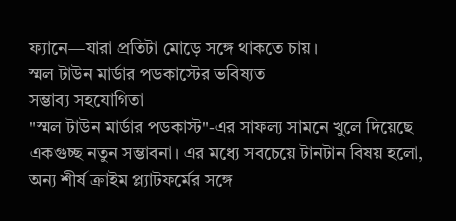ফ্যানে—যারা প্রতিটা মোড়ে সঙ্গে থাকতে চায়।
স্মল টাউন মার্ডার পডকাস্টের ভবিষ্যত
সম্ভাব্য সহযোগিতা
"স্মল টাউন মার্ডার পডকাস্ট"-এর সাফল্য সামনে খুলে দিয়েছে একগুচ্ছ নতুন সম্ভাবনা। এর মধ্যে সবচেয়ে টানটান বিষয় হলো, অন্য শীর্ষ ক্রাইম প্ল্যাটফর্মের সঙ্গে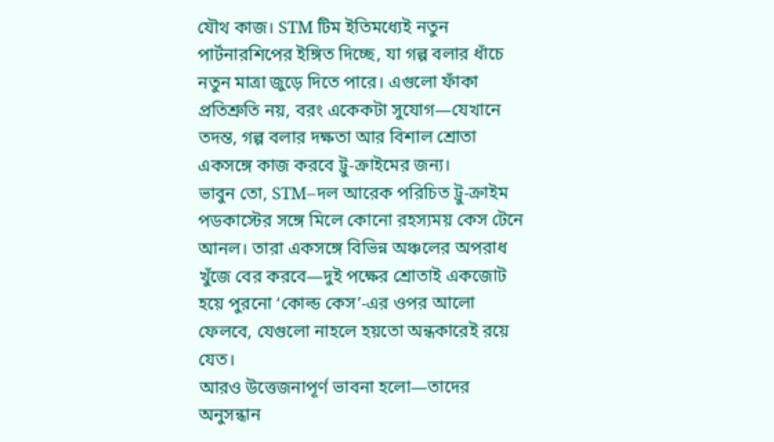যৌথ কাজ। STM টিম ইতিমধ্যেই নতুন পার্টনারশিপের ইঙ্গিত দিচ্ছে, যা গল্প বলার ধাঁচে নতুন মাত্রা জুড়ে দিতে পারে। এগুলো ফাঁকা প্রতিশ্রুতি নয়, বরং একেকটা সুযোগ—যেখানে তদন্ত, গল্প বলার দক্ষতা আর বিশাল শ্রোতা একসঙ্গে কাজ করবে ট্রু-ক্রাইমের জন্য।
ভাবুন তো, STM–দল আরেক পরিচিত ট্রু-ক্রাইম পডকাস্টের সঙ্গে মিলে কোনো রহস্যময় কেস টেনে আনল। তারা একসঙ্গে বিভিন্ন অঞ্চলের অপরাধ খুঁজে বের করবে—দুই পক্ষের শ্রোতাই একজোট হয়ে পুরনো ‘কোল্ড কেস’-এর ওপর আলো ফেলবে, যেগুলো নাহলে হয়তো অন্ধকারেই রয়ে যেত।
আরও উত্তেজনাপূর্ণ ভাবনা হলো—তাদের অনুসন্ধান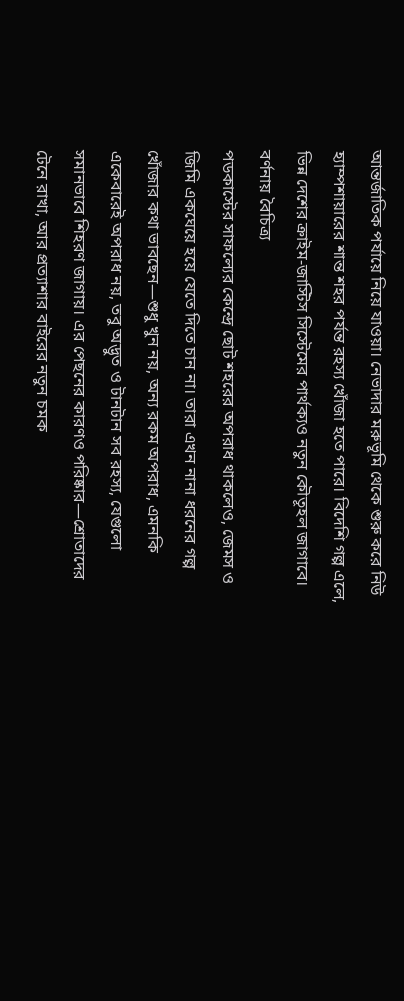আন্তর্জাতিক পর্যায়ে নিয়ে যাওয়া। নেভাদার মরুভূমি থেকে শুরু করে নিউ হ্যাম্পশায়ারের শান্ত শহর পর্যন্ত রহস্য খোঁজা হতে পারে। বিদেশি গল্প এলে, ভিন্ন দেশের ক্রাইম-জাস্টিস সিস্টেমের পার্থক্যও নতুন কৌতূহল জাগাবে।
বর্ণনায় বৈচিত্র্য
পডকাস্টের সাফল্যের কেন্দ্রে ছোট শহরের অপরাধ থাকলেও, জেমস ও জিমি একঘেয়ে হয়ে যেতে দিতে চান না। তারা এখন নানা ধরনের গল্প খোঁজার কথা ভাবছেন—শুধু খুন নয়, অন্য রকম অপরাধ, এমনকি একেবারেই অপরাধ নয়, তবু অদ্ভুত ও টানটান সব রহস্য, যেগুলো সমানভাবে শিহরণ জাগায়। এর পেছনের কারণও পরিষ্কার—শ্রোতাদের টেনে রাখা, আর প্রত্যাশার বাইরের নতুন চমক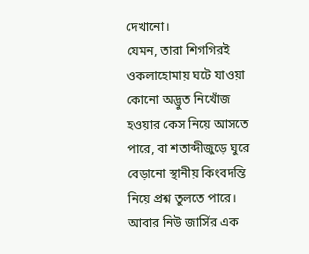দেখানো।
যেমন, তারা শিগগিরই ওকলাহোমায় ঘটে যাওয়া কোনো অদ্ভুত নিখোঁজ হওয়ার কেস নিয়ে আসতে পারে, বা শতাব্দীজুড়ে ঘুরে বেড়ানো স্থানীয় কিংবদন্তি নিয়ে প্রশ্ন তুলতে পারে। আবার নিউ জার্সির এক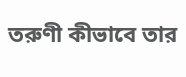তরুণী কীভাবে তার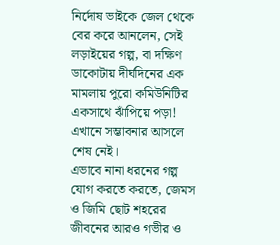নির্দোষ ভাইকে জেল থেকে বের করে আনলেন, সেই লড়াইয়ের গল্প, বা দক্ষিণ ডাকোটায় দীর্ঘদিনের এক মামলায় পুরো কমিউনিটির একসাথে ঝাঁপিয়ে পড়া! এখানে সম্ভাবনার আসলে শেষ নেই।
এভাবে নানা ধরনের গল্প যোগ করতে করতে, জেমস ও জিমি ছোট শহরের জীবনের আরও গভীর ও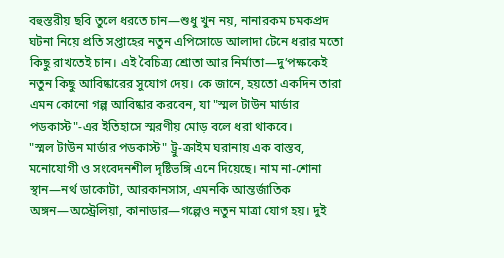বহুস্তরীয় ছবি তুলে ধরতে চান—শুধু খুন নয়, নানারকম চমকপ্রদ ঘটনা নিয়ে প্রতি সপ্তাহের নতুন এপিসোডে আলাদা টেনে ধরার মতো কিছু রাখতেই চান। এই বৈচিত্র্য শ্রোতা আর নির্মাতা—দু’পক্ষকেই নতুন কিছু আবিষ্কারের সুযোগ দেয়। কে জানে, হয়তো একদিন তারা এমন কোনো গল্প আবিষ্কার করবেন, যা "স্মল টাউন মার্ডার পডকাস্ট"-এর ইতিহাসে স্মরণীয় মোড় বলে ধরা থাকবে।
"স্মল টাউন মার্ডার পডকাস্ট" ট্রু-ক্রাইম ঘরানায় এক বাস্তব, মনোযোগী ও সংবেদনশীল দৃষ্টিভঙ্গি এনে দিয়েছে। নাম না-শোনা স্থান—নর্থ ডাকোটা, আরকানসাস, এমনকি আন্তর্জাতিক অঙ্গন—অস্ট্রেলিয়া, কানাডার—গল্পেও নতুন মাত্রা যোগ হয়। দুই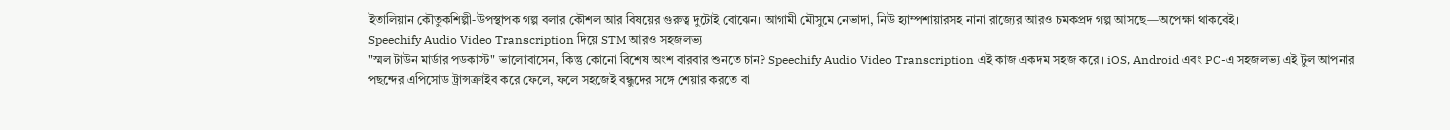ইতালিয়ান কৌতুকশিল্পী-উপস্থাপক গল্প বলার কৌশল আর বিষয়ের গুরুত্ব দুটোই বোঝেন। আগামী মৌসুমে নেভাদা, নিউ হ্যাম্পশায়ারসহ নানা রাজ্যের আরও চমকপ্রদ গল্প আসছে—অপেক্ষা থাকবেই।
Speechify Audio Video Transcription দিয়ে STM আরও সহজলভ্য
"স্মল টাউন মার্ডার পডকাস্ট" ভালোবাসেন, কিন্তু কোনো বিশেষ অংশ বারবার শুনতে চান? Speechify Audio Video Transcription এই কাজ একদম সহজ করে। iOS, Android এবং PC-এ সহজলভ্য এই টুল আপনার পছন্দের এপিসোড ট্রান্সক্রাইব করে ফেলে, ফলে সহজেই বন্ধুদের সঙ্গে শেয়ার করতে বা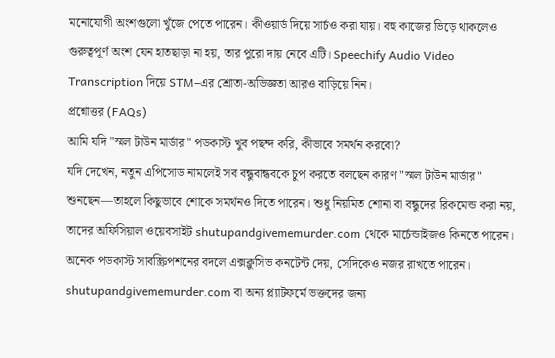মনোযোগী অংশগুলো খুঁজে পেতে পারেন। কীওয়ার্ড দিয়ে সার্চও করা যায়। বহু কাজের ভিড়ে থাকলেও গুরুত্বপূর্ণ অংশ যেন হাতছাড়া না হয়, তার পুরো দায় নেবে এটি। Speechify Audio Video Transcription দিয়ে STM–এর শ্রোতা-অভিজ্ঞতা আরও বাড়িয়ে নিন।
প্রশ্নোত্তর (FAQs)
আমি যদি "স্মল টাউন মার্ডার" পডকাস্ট খুব পছন্দ করি, কীভাবে সমর্থন করবো?
যদি দেখেন, নতুন এপিসোড নামলেই সব বন্ধুবান্ধবকে চুপ করতে বলছেন কারণ "স্মল টাউন মার্ডার" শুনছেন—তাহলে কিছুভাবে শোকে সমর্থনও দিতে পারেন। শুধু নিয়মিত শোনা বা বন্ধুদের রিকমেন্ড করা নয়, তাদের অফিসিয়াল ওয়েবসাইট shutupandgivememurder.com থেকে মার্চেন্ডাইজও কিনতে পারেন। অনেক পডকাস্ট সাবস্ক্রিপশনের বদলে এক্সক্লুসিভ কনটেন্ট দেয়, সেদিকেও নজর রাখতে পারেন।
shutupandgivememurder.com বা অন্য প্ল্যাটফর্মে ভক্তদের জন্য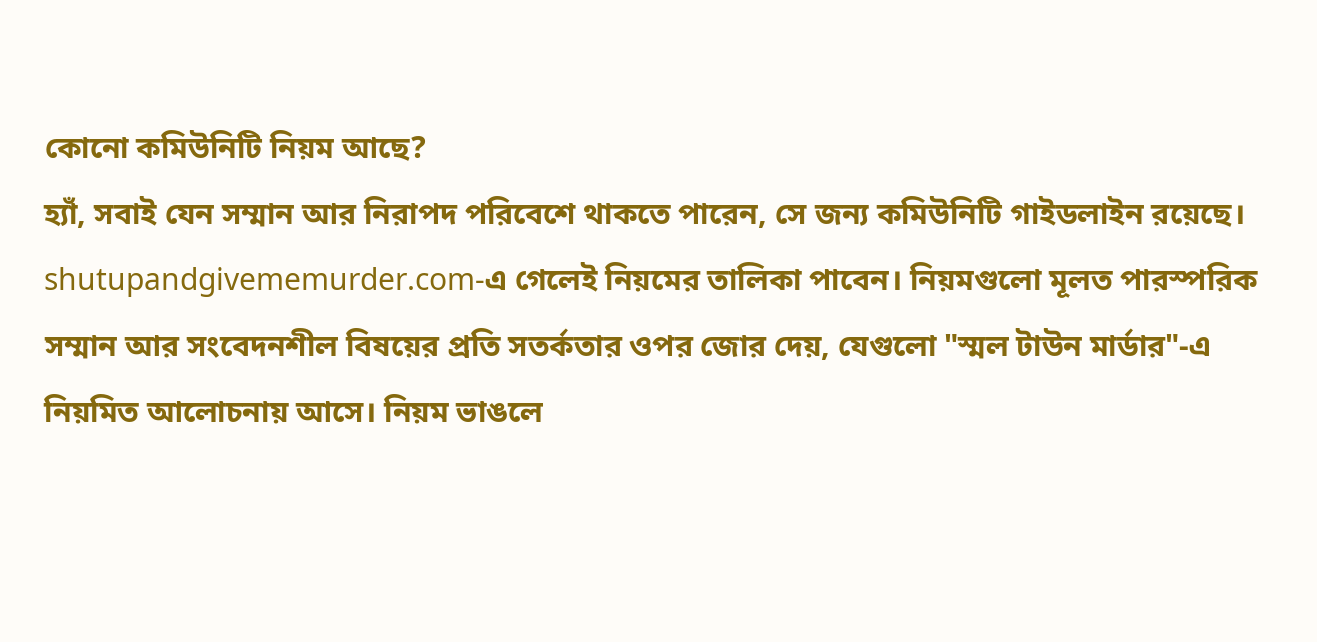কোনো কমিউনিটি নিয়ম আছে?
হ্যাঁ, সবাই যেন সম্মান আর নিরাপদ পরিবেশে থাকতে পারেন, সে জন্য কমিউনিটি গাইডলাইন রয়েছে। shutupandgivememurder.com-এ গেলেই নিয়মের তালিকা পাবেন। নিয়মগুলো মূলত পারস্পরিক সম্মান আর সংবেদনশীল বিষয়ের প্রতি সতর্কতার ওপর জোর দেয়, যেগুলো "স্মল টাউন মার্ডার"-এ নিয়মিত আলোচনায় আসে। নিয়ম ভাঙলে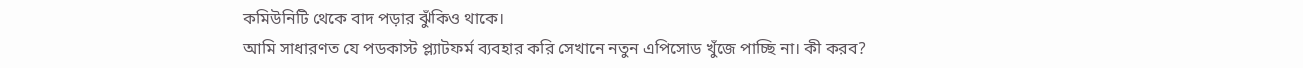কমিউনিটি থেকে বাদ পড়ার ঝুঁকিও থাকে।
আমি সাধারণত যে পডকাস্ট প্ল্যাটফর্ম ব্যবহার করি সেখানে নতুন এপিসোড খুঁজে পাচ্ছি না। কী করব?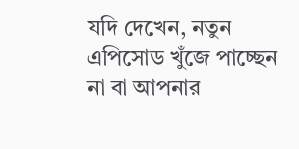যদি দেখেন, নতুন এপিসোড খুঁজে পাচ্ছেন না বা আপনার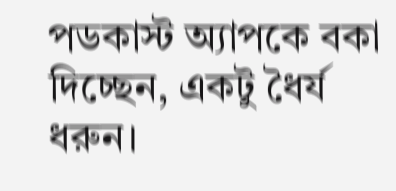পডকাস্ট অ্যাপকে বকা দিচ্ছেন, একটু ধৈর্য ধরুন।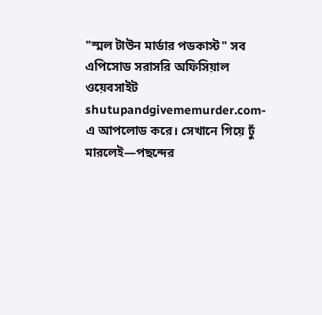"স্মল টাউন মার্ডার পডকাস্ট" সব এপিসোড সরাসরি অফিসিয়াল ওয়েবসাইট shutupandgivememurder.com-এ আপলোড করে। সেখানে গিয়ে ঢুঁ মারলেই—পছন্দের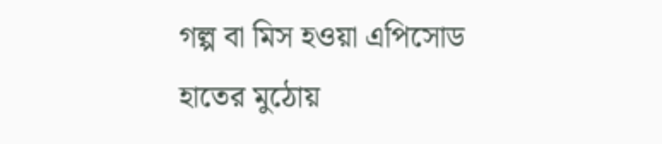গল্প বা মিস হওয়া এপিসোড হাতের মুঠোয়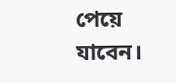পেয়ে যাবেন।